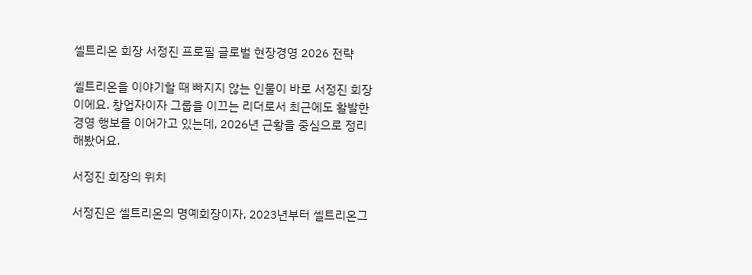셀트리온 회장 서정진 프로필 글로벌 현장경영 2026 전략

셀트리온을 이야기할 때 빠지지 않는 인물이 바로 서정진 회장이에요. 창업자이자 그룹을 이끄는 리더로서 최근에도 활발한 경영 행보를 이어가고 있는데, 2026년 근황을 중심으로 정리해봤어요.

서정진 회장의 위치

서정진은 셀트리온의 명예회장이자, 2023년부터 셀트리온그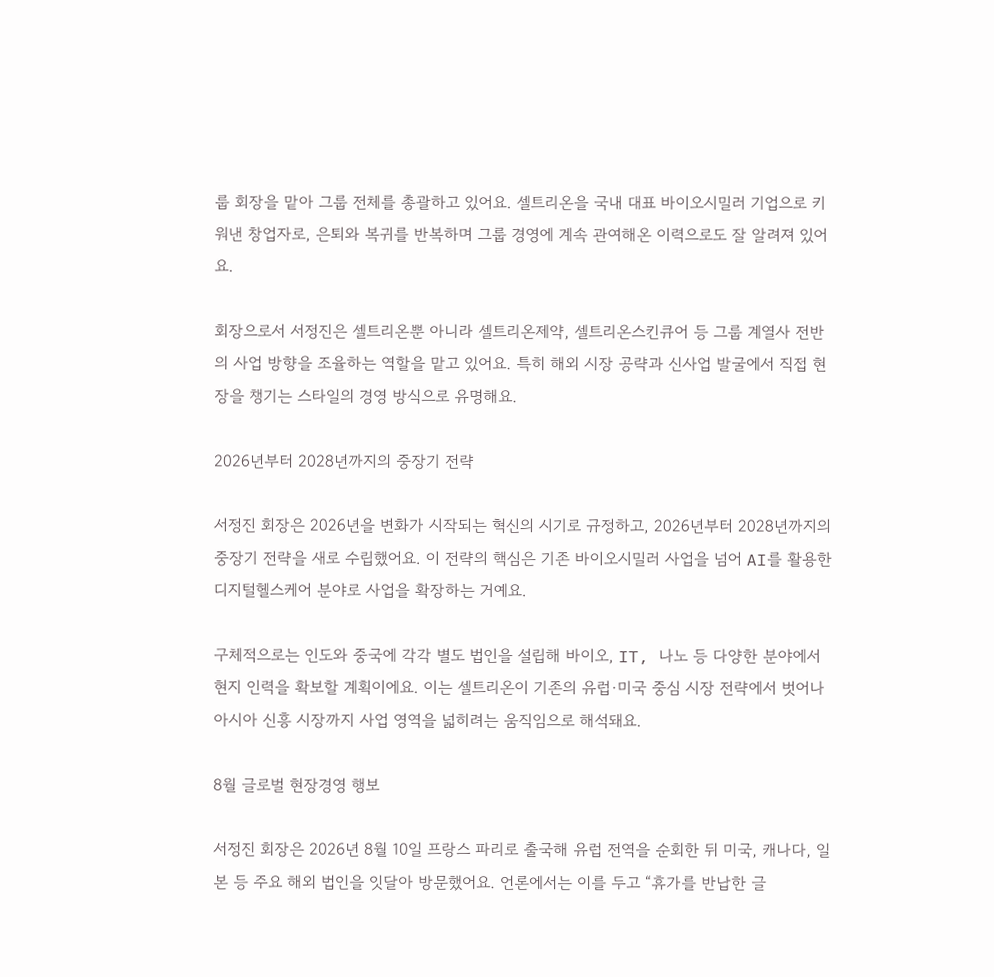룹 회장을 맡아 그룹 전체를 총괄하고 있어요. 셀트리온을 국내 대표 바이오시밀러 기업으로 키워낸 창업자로, 은퇴와 복귀를 반복하며 그룹 경영에 계속 관여해온 이력으로도 잘 알려져 있어요.

회장으로서 서정진은 셀트리온뿐 아니라 셀트리온제약, 셀트리온스킨큐어 등 그룹 계열사 전반의 사업 방향을 조율하는 역할을 맡고 있어요. 특히 해외 시장 공략과 신사업 발굴에서 직접 현장을 챙기는 스타일의 경영 방식으로 유명해요.

2026년부터 2028년까지의 중장기 전략

서정진 회장은 2026년을 변화가 시작되는 혁신의 시기로 규정하고, 2026년부터 2028년까지의 중장기 전략을 새로 수립했어요. 이 전략의 핵심은 기존 바이오시밀러 사업을 넘어 AI를 활용한 디지털헬스케어 분야로 사업을 확장하는 거예요.

구체적으로는 인도와 중국에 각각 별도 법인을 설립해 바이오, IT, 나노 등 다양한 분야에서 현지 인력을 확보할 계획이에요. 이는 셀트리온이 기존의 유럽·미국 중심 시장 전략에서 벗어나 아시아 신흥 시장까지 사업 영역을 넓히려는 움직임으로 해석돼요.

8월 글로벌 현장경영 행보

서정진 회장은 2026년 8월 10일 프랑스 파리로 출국해 유럽 전역을 순회한 뒤 미국, 캐나다, 일본 등 주요 해외 법인을 잇달아 방문했어요. 언론에서는 이를 두고 “휴가를 반납한 글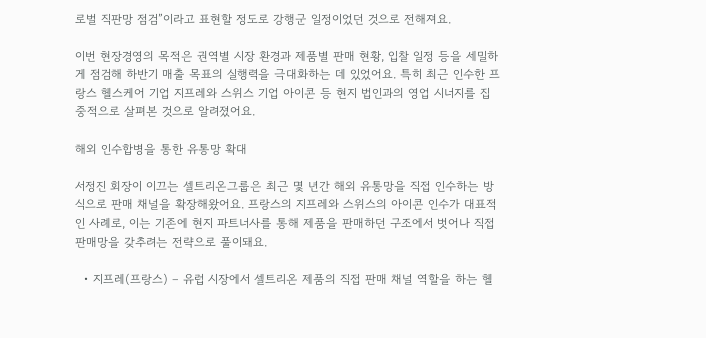로벌 직판망 점검”이라고 표현할 정도로 강행군 일정이었던 것으로 전해져요.

이번 현장경영의 목적은 권역별 시장 환경과 제품별 판매 현황, 입찰 일정 등을 세밀하게 점검해 하반기 매출 목표의 실행력을 극대화하는 데 있었어요. 특히 최근 인수한 프랑스 헬스케어 기업 지프레와 스위스 기업 아이콘 등 현지 법인과의 영업 시너지를 집중적으로 살펴본 것으로 알려졌어요.

해외 인수합병을 통한 유통망 확대

서정진 회장이 이끄는 셀트리온그룹은 최근 몇 년간 해외 유통망을 직접 인수하는 방식으로 판매 채널을 확장해왔어요. 프랑스의 지프레와 스위스의 아이콘 인수가 대표적인 사례로, 이는 기존에 현지 파트너사를 통해 제품을 판매하던 구조에서 벗어나 직접 판매망을 갖추려는 전략으로 풀이돼요.

  • 지프레(프랑스) – 유럽 시장에서 셀트리온 제품의 직접 판매 채널 역할을 하는 헬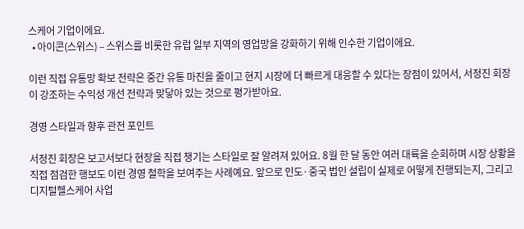스케어 기업이에요.
  • 아이콘(스위스) – 스위스를 비롯한 유럽 일부 지역의 영업망을 강화하기 위해 인수한 기업이에요.

이런 직접 유통망 확보 전략은 중간 유통 마진을 줄이고 현지 시장에 더 빠르게 대응할 수 있다는 장점이 있어서, 서정진 회장이 강조하는 수익성 개선 전략과 맞닿아 있는 것으로 평가받아요.

경영 스타일과 향후 관전 포인트

서정진 회장은 보고서보다 현장을 직접 챙기는 스타일로 잘 알려져 있어요. 8월 한 달 동안 여러 대륙을 순회하며 시장 상황을 직접 점검한 행보도 이런 경영 철학을 보여주는 사례예요. 앞으로 인도·중국 법인 설립이 실제로 어떻게 진행되는지, 그리고 디지털헬스케어 사업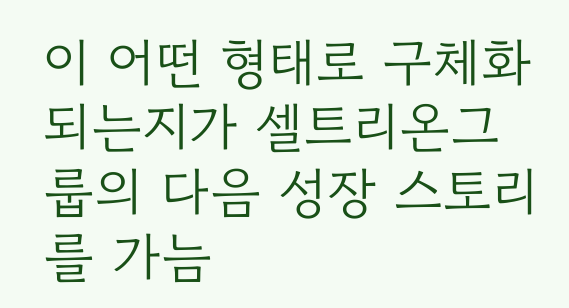이 어떤 형태로 구체화되는지가 셀트리온그룹의 다음 성장 스토리를 가늠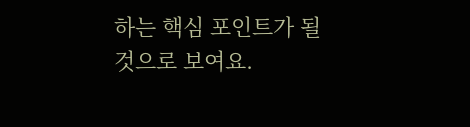하는 핵심 포인트가 될 것으로 보여요.